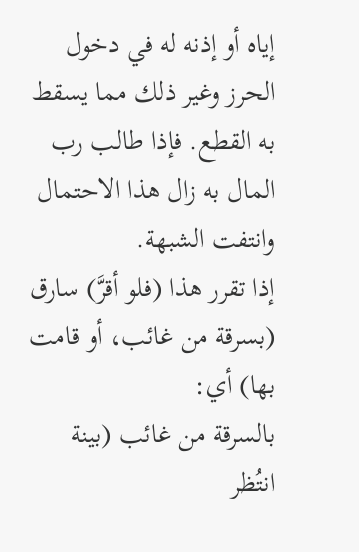إياه أو إذنه له في دخول الحرز وغير ذلك مما يسقط به القطع. فإذا طالب رب
المال به زال هذا الاحتمال وانتفت الشبهة.
إذا تقرر هذا (فلو أقرَّ) سارق (بسرقة من غائب، أو قامت بها) أي:
بالسرقة من غائب (بينة انتُظر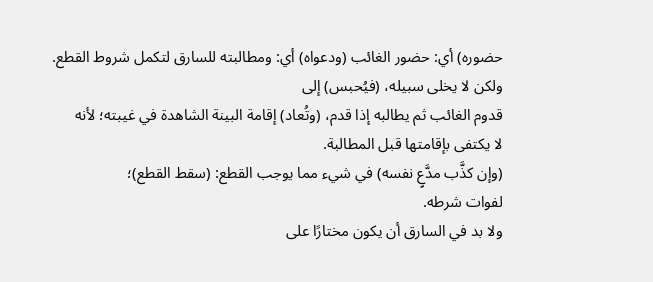حضوره) أي: حضور الغائب (ودعواه) أي: ومطالبته للسارق لتكمل شروط القطع. ولكن لا يخلى سبيله، (فيُحبس) إلى
قدوم الغائب ثم يطالبه إذا قدم، (وتُعاد) إقامة البينة الشاهدة في غيبته؛ لأنه
لا يكتفى بإقامتها قبل المطالبة.
(وإن كذَّب مدَّعٍ نفسه) في شيء مما يوجب القطع: (سقط القطع)؛
لفوات شرطه.
ولا بد في السارق أن يكون مختارًا على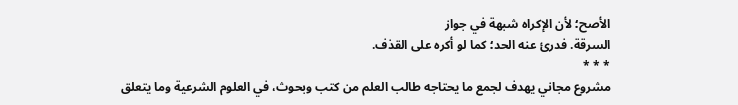الأصح؛ لأن الإكراه شبهة في جواز
السرقة. فدرئ عنه الحد؛ كما لو أكره على القذف.
* * *
مشروع مجاني يهدف لجمع ما يحتاجه طالب العلم من كتب وبحوث، في العلوم الشرعية وما يتعلق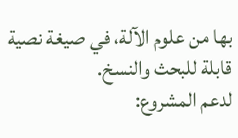بها من علوم الآلة، في صيغة نصية قابلة للبحث والنسخ.
لدعم المشروع: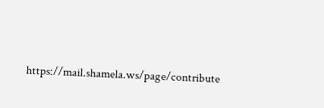https://mail.shamela.ws/page/contribute